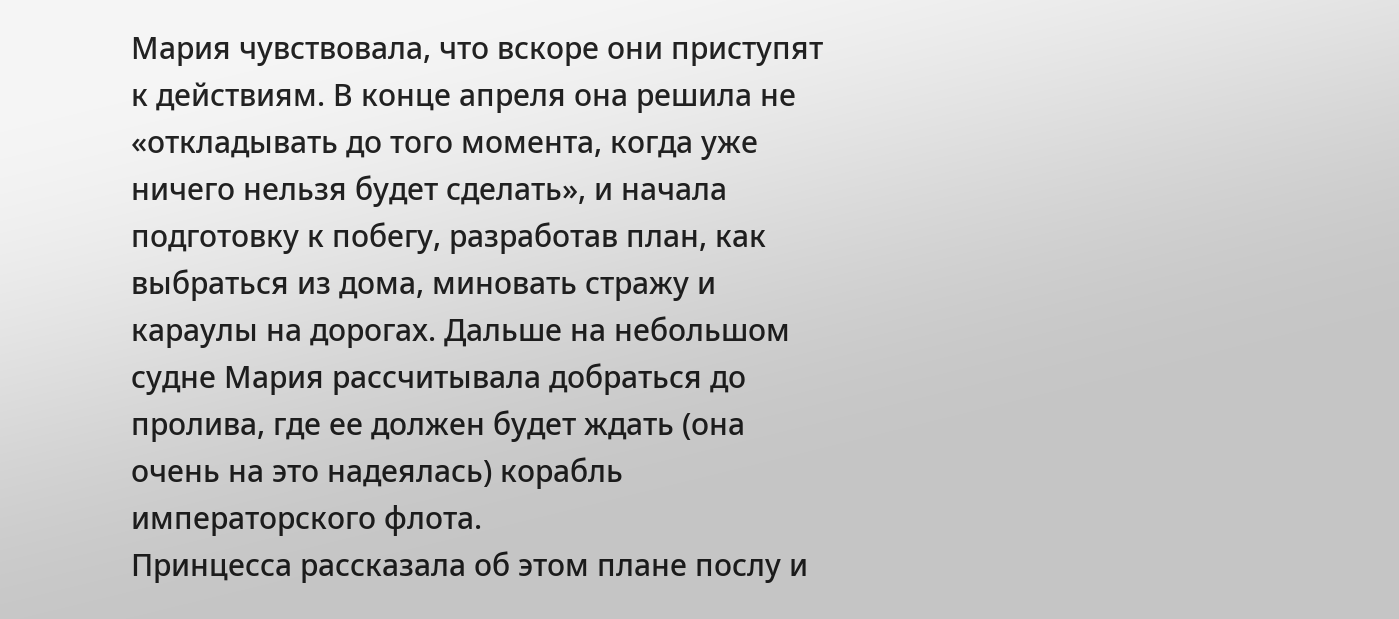Мария чувствовала, что вскоре они приступят к действиям. В конце апреля она решила не «откладывать до того момента, когда уже ничего нельзя будет сделать», и начала подготовку к побегу, разработав план, как выбраться из дома, миновать стражу и караулы на дорогах. Дальше на небольшом судне Мария рассчитывала добраться до пролива, где ее должен будет ждать (она очень на это надеялась) корабль императорского флота.
Принцесса рассказала об этом плане послу и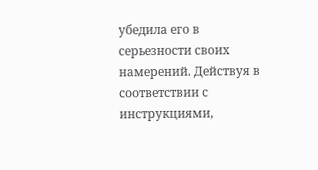убедила его в серьезности своих намерений. Действуя в соответствии с инструкциями,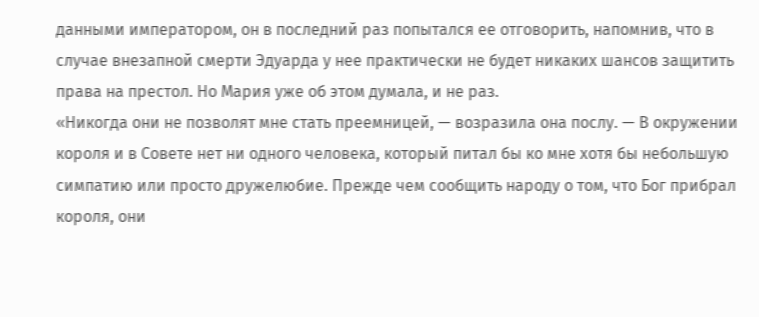данными императором, он в последний раз попытался ее отговорить, напомнив, что в случае внезапной смерти Эдуарда у нее практически не будет никаких шансов защитить права на престол. Но Мария уже об этом думала, и не раз.
«Никогда они не позволят мне стать преемницей, — возразила она послу. — В окружении короля и в Совете нет ни одного человека, который питал бы ко мне хотя бы небольшую симпатию или просто дружелюбие. Прежде чем сообщить народу о том, что Бог прибрал короля, они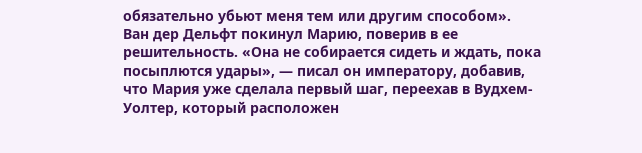обязательно убьют меня тем или другим способом».
Ван дер Дельфт покинул Марию, поверив в ее решительность. «Она не собирается сидеть и ждать, пока посыплются удары», — писал он императору, добавив, что Мария уже сделала первый шаг, переехав в Вудхем-Уолтер, который расположен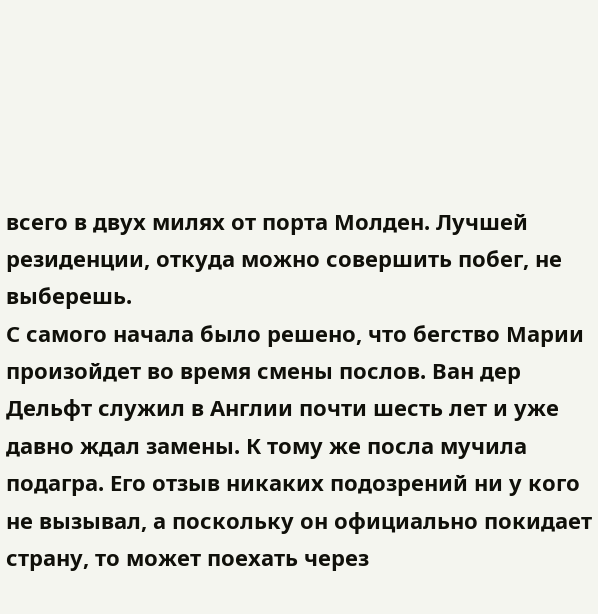всего в двух милях от порта Молден. Лучшей резиденции, откуда можно совершить побег, не выберешь.
С самого начала было решено, что бегство Марии произойдет во время смены послов. Ван дер Дельфт служил в Англии почти шесть лет и уже давно ждал замены. К тому же посла мучила подагра. Его отзыв никаких подозрений ни у кого не вызывал, а поскольку он официально покидает страну, то может поехать через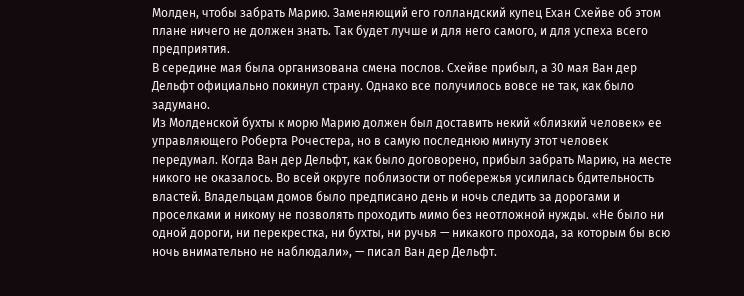Молден, чтобы забрать Марию. Заменяющий его голландский купец Ехан Схейве об этом плане ничего не должен знать. Так будет лучше и для него самого, и для успеха всего предприятия.
В середине мая была организована смена послов. Схейве прибыл, а 30 мая Ван дер Дельфт официально покинул страну. Однако все получилось вовсе не так, как было задумано.
Из Молденской бухты к морю Марию должен был доставить некий «близкий человек» ее управляющего Роберта Рочестера, но в самую последнюю минуту этот человек передумал. Когда Ван дер Дельфт, как было договорено, прибыл забрать Марию, на месте никого не оказалось. Во всей округе поблизости от побережья усилилась бдительность властей. Владельцам домов было предписано день и ночь следить за дорогами и проселками и никому не позволять проходить мимо без неотложной нужды. «Не было ни одной дороги, ни перекрестка, ни бухты, ни ручья — никакого прохода, за которым бы всю ночь внимательно не наблюдали», — писал Ван дер Дельфт.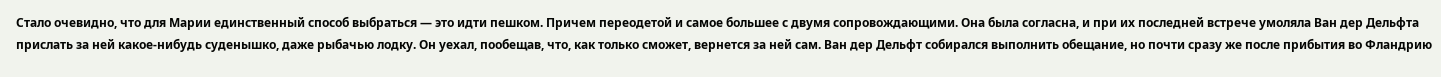Стало очевидно, что для Марии единственный способ выбраться — это идти пешком. Причем переодетой и самое большее с двумя сопровождающими. Она была согласна, и при их последней встрече умоляла Ван дер Дельфта прислать за ней какое-нибудь суденышко, даже рыбачью лодку. Он уехал, пообещав, что, как только сможет, вернется за ней сам. Ван дер Дельфт собирался выполнить обещание, но почти сразу же после прибытия во Фландрию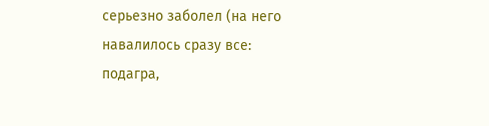серьезно заболел (на него навалилось сразу все: подагра,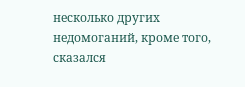несколько других недомоганий, кроме того, сказался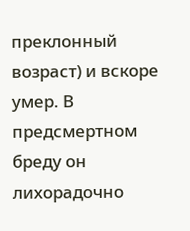преклонный возраст) и вскоре умер. В предсмертном бреду он лихорадочно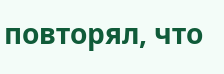повторял, что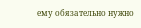ему обязательно нужно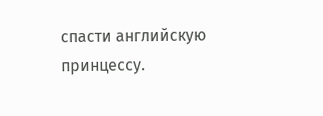спасти английскую принцессу.